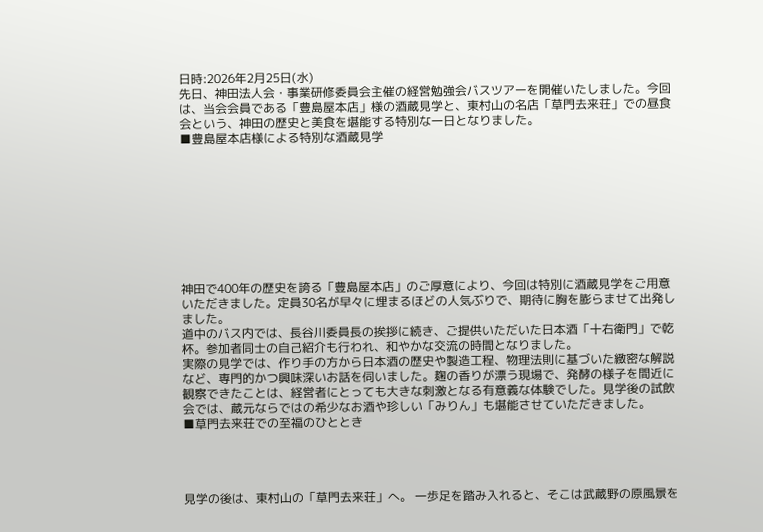日時:2026年2月25日(水)
先日、神田法人会・事業研修委員会主催の経営勉強会バスツアーを開催いたしました。今回は、当会会員である「豊島屋本店」様の酒蔵見学と、東村山の名店「草門去来荘」での昼食会という、神田の歴史と美食を堪能する特別な一日となりました。
■豊島屋本店様による特別な酒蔵見学









神田で400年の歴史を誇る「豊島屋本店」のご厚意により、今回は特別に酒蔵見学をご用意いただきました。定員30名が早々に埋まるほどの人気ぶりで、期待に胸を膨らませて出発しました。
道中のバス内では、長谷川委員長の挨拶に続き、ご提供いただいた日本酒「十右衛門」で乾杯。参加者同士の自己紹介も行われ、和やかな交流の時間となりました。
実際の見学では、作り手の方から日本酒の歴史や製造工程、物理法則に基づいた緻密な解説など、専門的かつ興味深いお話を伺いました。麹の香りが漂う現場で、発酵の様子を間近に観察できたことは、経営者にとっても大きな刺激となる有意義な体験でした。見学後の試飲会では、蔵元ならではの希少なお酒や珍しい「みりん」も堪能させていただきました。
■草門去来荘での至福のひととき




見学の後は、東村山の「草門去来荘」へ。 一歩足を踏み入れると、そこは武蔵野の原風景を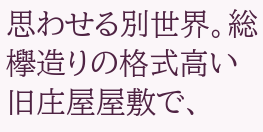思わせる別世界。総欅造りの格式高い旧庄屋屋敷で、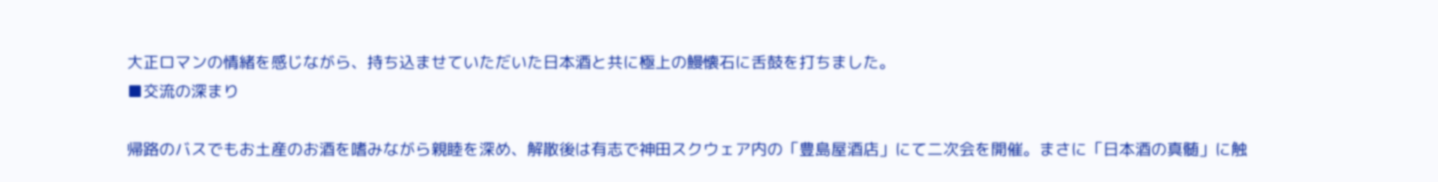大正ロマンの情緒を感じながら、持ち込ませていただいた日本酒と共に極上の鰻懐石に舌鼓を打ちました。
■交流の深まり

帰路のバスでもお土産のお酒を嗜みながら親睦を深め、解散後は有志で神田スクウェア内の「豊島屋酒店」にて二次会を開催。まさに「日本酒の真髄」に触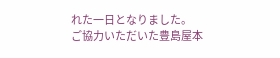れた一日となりました。
ご協力いただいた豊島屋本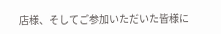店様、そしてご参加いただいた皆様に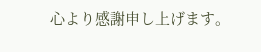心より感謝申し上げます。